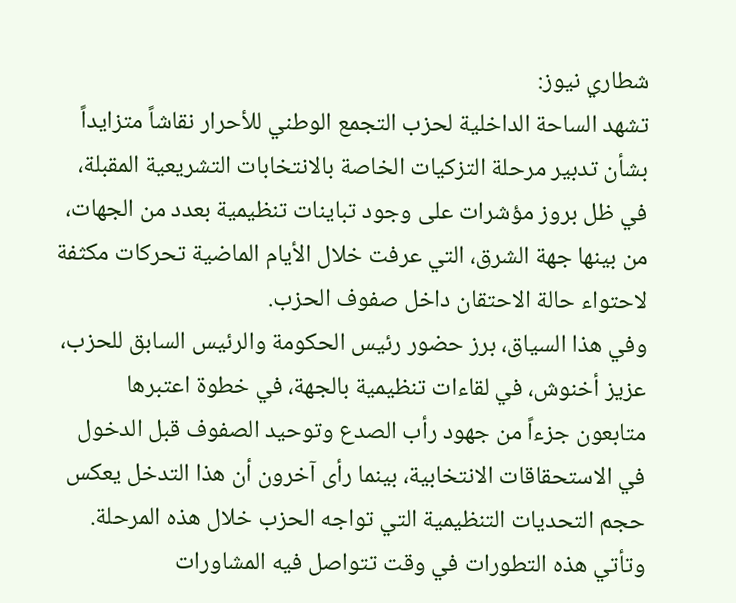شطاري نيوز:
تشهد الساحة الداخلية لحزب التجمع الوطني للأحرار نقاشاً متزايداً بشأن تدبير مرحلة التزكيات الخاصة بالانتخابات التشريعية المقبلة، في ظل بروز مؤشرات على وجود تباينات تنظيمية بعدد من الجهات، من بينها جهة الشرق، التي عرفت خلال الأيام الماضية تحركات مكثفة لاحتواء حالة الاحتقان داخل صفوف الحزب.
وفي هذا السياق، برز حضور رئيس الحكومة والرئيس السابق للحزب، عزيز أخنوش، في لقاءات تنظيمية بالجهة، في خطوة اعتبرها متابعون جزءاً من جهود رأب الصدع وتوحيد الصفوف قبل الدخول في الاستحقاقات الانتخابية، بينما رأى آخرون أن هذا التدخل يعكس حجم التحديات التنظيمية التي تواجه الحزب خلال هذه المرحلة.
وتأتي هذه التطورات في وقت تتواصل فيه المشاورات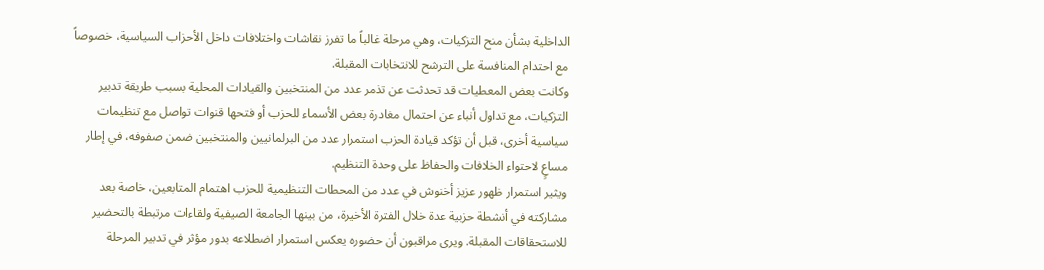الداخلية بشأن منح التزكيات، وهي مرحلة غالباً ما تفرز نقاشات واختلافات داخل الأحزاب السياسية، خصوصاً مع احتدام المنافسة على الترشح للانتخابات المقبلة.
وكانت بعض المعطيات قد تحدثت عن تذمر عدد من المنتخبين والقيادات المحلية بسبب طريقة تدبير التزكيات، مع تداول أنباء عن احتمال مغادرة بعض الأسماء للحزب أو فتحها قنوات تواصل مع تنظيمات سياسية أخرى، قبل أن تؤكد قيادة الحزب استمرار عدد من البرلمانيين والمنتخبين ضمن صفوفه، في إطار مساعٍ لاحتواء الخلافات والحفاظ على وحدة التنظيم.
ويثير استمرار ظهور عزيز أخنوش في عدد من المحطات التنظيمية للحزب اهتمام المتابعين، خاصة بعد مشاركته في أنشطة حزبية عدة خلال الفترة الأخيرة، من بينها الجامعة الصيفية ولقاءات مرتبطة بالتحضير للاستحقاقات المقبلة. ويرى مراقبون أن حضوره يعكس استمرار اضطلاعه بدور مؤثر في تدبير المرحلة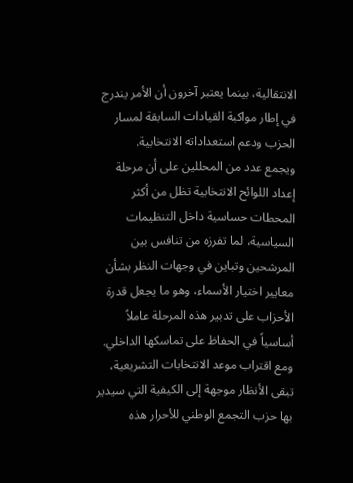الانتقالية، بينما يعتبر آخرون أن الأمر يندرج في إطار مواكبة القيادات السابقة لمسار الحزب ودعم استعداداته الانتخابية.
ويجمع عدد من المحللين على أن مرحلة إعداد اللوائح الانتخابية تظل من أكثر المحطات حساسية داخل التنظيمات السياسية، لما تفرزه من تنافس بين المرشحين وتباين في وجهات النظر بشأن معايير اختيار الأسماء، وهو ما يجعل قدرة الأحزاب على تدبير هذه المرحلة عاملاً أساسياً في الحفاظ على تماسكها الداخلي.
ومع اقتراب موعد الانتخابات التشريعية، تبقى الأنظار موجهة إلى الكيفية التي سيدير بها حزب التجمع الوطني للأحرار هذه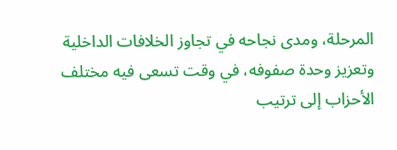المرحلة، ومدى نجاحه في تجاوز الخلافات الداخلية وتعزيز وحدة صفوفه، في وقت تسعى فيه مختلف الأحزاب إلى ترتيب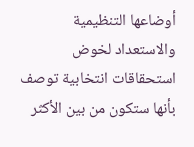أوضاعها التنظيمية والاستعداد لخوض استحقاقات انتخابية توصف بأنها ستكون من بين الأكثر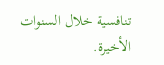تنافسية خلال السنوات الأخيرة.